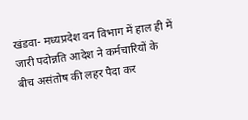खंडवा- मध्यप्रदेश वन विभाग में हाल ही में जारी पदोन्नति आदेश ने कर्मचारियों के बीच असंतोष की लहर पैदा कर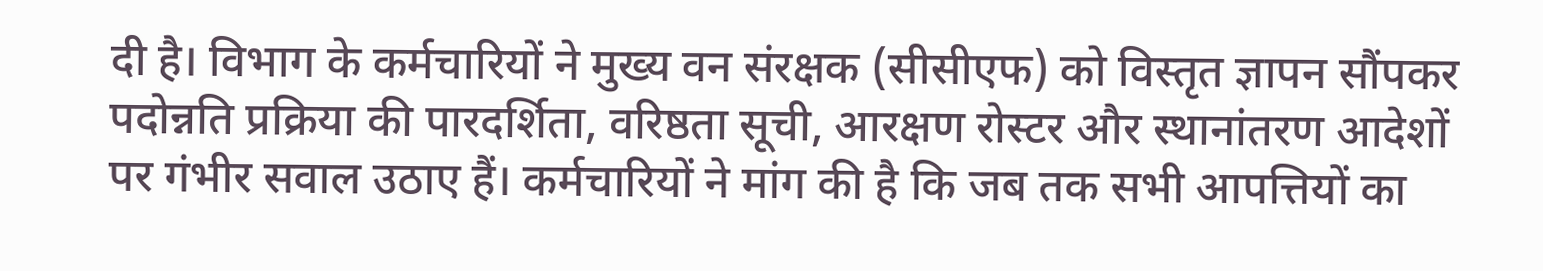दी है। विभाग के कर्मचारियों ने मुख्य वन संरक्षक (सीसीएफ) को विस्तृत ज्ञापन सौंपकर पदोन्नति प्रक्रिया की पारदर्शिता, वरिष्ठता सूची, आरक्षण रोस्टर और स्थानांतरण आदेशों पर गंभीर सवाल उठाए हैं। कर्मचारियों ने मांग की है कि जब तक सभी आपत्तियों का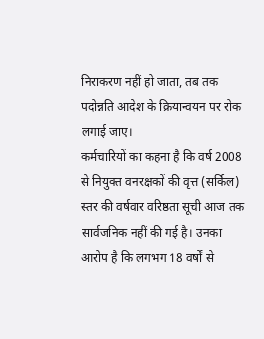निराकरण नहीं हो जाता, तब तक पदोन्नति आदेश के क्रियान्वयन पर रोक लगाई जाए।
कर्मचारियों का कहना है कि वर्ष 2008 से नियुक्त वनरक्षकों की वृत्त (सर्किल) स्तर की वर्षवार वरिष्ठता सूची आज तक सार्वजनिक नहीं की गई है। उनका आरोप है कि लगभग 18 वर्षों से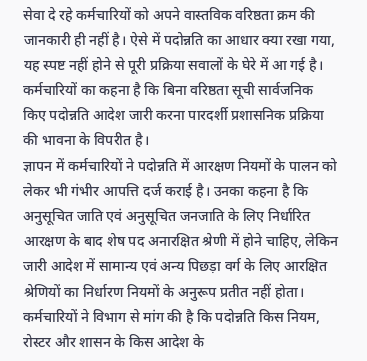सेवा दे रहे कर्मचारियों को अपने वास्तविक वरिष्ठता क्रम की जानकारी ही नहीं है। ऐसे में पदोन्नति का आधार क्या रखा गया, यह स्पष्ट नहीं होने से पूरी प्रक्रिया सवालों के घेरे में आ गई है। कर्मचारियों का कहना है कि बिना वरिष्ठता सूची सार्वजनिक किए पदोन्नति आदेश जारी करना पारदर्शी प्रशासनिक प्रक्रिया की भावना के विपरीत है।
ज्ञापन में कर्मचारियों ने पदोन्नति में आरक्षण नियमों के पालन को लेकर भी गंभीर आपत्ति दर्ज कराई है। उनका कहना है कि अनुसूचित जाति एवं अनुसूचित जनजाति के लिए निर्धारित आरक्षण के बाद शेष पद अनारक्षित श्रेणी में होने चाहिए, लेकिन जारी आदेश में सामान्य एवं अन्य पिछड़ा वर्ग के लिए आरक्षित श्रेणियों का निर्धारण नियमों के अनुरूप प्रतीत नहीं होता। कर्मचारियों ने विभाग से मांग की है कि पदोन्नति किस नियम, रोस्टर और शासन के किस आदेश के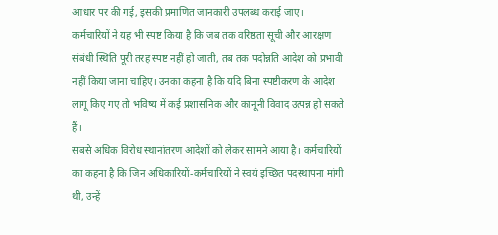आधार पर की गई, इसकी प्रमाणित जानकारी उपलब्ध कराई जाए।
कर्मचारियों ने यह भी स्पष्ट किया है कि जब तक वरिष्ठता सूची और आरक्षण संबंधी स्थिति पूरी तरह स्पष्ट नहीं हो जाती, तब तक पदोन्नति आदेश को प्रभावी नहीं किया जाना चाहिए। उनका कहना है कि यदि बिना स्पष्टीकरण के आदेश लागू किए गए तो भविष्य में कई प्रशासनिक और कानूनी विवाद उत्पन्न हो सकते हैं।
सबसे अधिक विरोध स्थानांतरण आदेशों को लेकर सामने आया है। कर्मचारियों का कहना है कि जिन अधिकारियों-कर्मचारियों ने स्वयं इच्छित पदस्थापना मांगी थी, उन्हें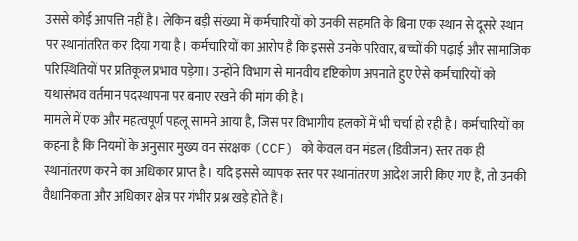उससे कोई आपत्ति नहीं है। लेकिन बड़ी संख्या में कर्मचारियों को उनकी सहमति के बिना एक स्थान से दूसरे स्थान पर स्थानांतरित कर दिया गया है। कर्मचारियों का आरोप है कि इससे उनके परिवार, बच्चों की पढ़ाई और सामाजिक परिस्थितियों पर प्रतिकूल प्रभाव पड़ेगा। उन्होंने विभाग से मानवीय दृष्टिकोण अपनाते हुए ऐसे कर्मचारियों को यथासंभव वर्तमान पदस्थापना पर बनाए रखने की मांग की है।
मामले में एक और महत्वपूर्ण पहलू सामने आया है, जिस पर विभागीय हलकों में भी चर्चा हो रही है। कर्मचारियों का कहना है कि नियमों के अनुसार मुख्य वन संरक्षक (CCF) को केवल वन मंडल (डिवीजन) स्तर तक ही स्थानांतरण करने का अधिकार प्राप्त है। यदि इससे व्यापक स्तर पर स्थानांतरण आदेश जारी किए गए हैं, तो उनकी वैधानिकता और अधिकार क्षेत्र पर गंभीर प्रश्न खड़े होते हैं।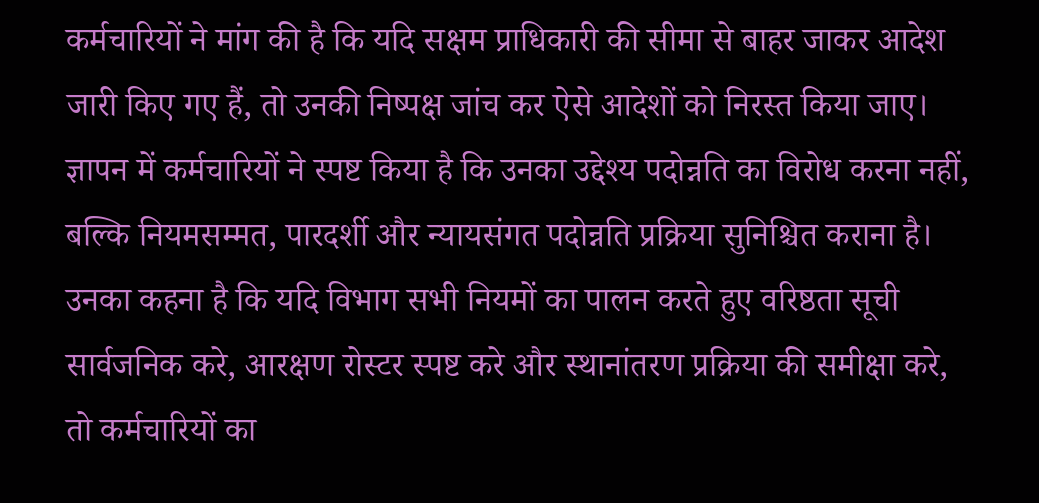कर्मचारियों ने मांग की है कि यदि सक्षम प्राधिकारी की सीमा से बाहर जाकर आदेश जारी किए गए हैं, तो उनकी निष्पक्ष जांच कर ऐसे आदेशों को निरस्त किया जाए।
ज्ञापन में कर्मचारियों ने स्पष्ट किया है कि उनका उद्देश्य पदोन्नति का विरोध करना नहीं, बल्कि नियमसम्मत, पारदर्शी और न्यायसंगत पदोन्नति प्रक्रिया सुनिश्चित कराना है। उनका कहना है कि यदि विभाग सभी नियमों का पालन करते हुए वरिष्ठता सूची सार्वजनिक करे, आरक्षण रोस्टर स्पष्ट करे और स्थानांतरण प्रक्रिया की समीक्षा करे, तो कर्मचारियों का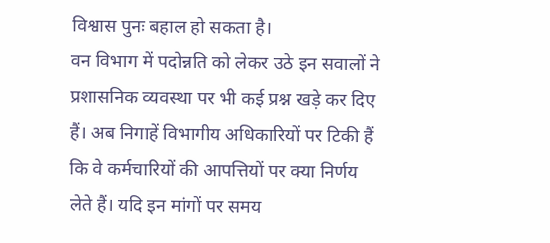विश्वास पुनः बहाल हो सकता है।
वन विभाग में पदोन्नति को लेकर उठे इन सवालों ने प्रशासनिक व्यवस्था पर भी कई प्रश्न खड़े कर दिए हैं। अब निगाहें विभागीय अधिकारियों पर टिकी हैं कि वे कर्मचारियों की आपत्तियों पर क्या निर्णय लेते हैं। यदि इन मांगों पर समय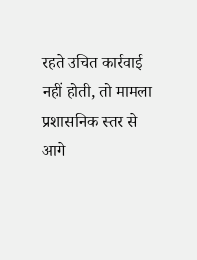रहते उचित कार्रवाई नहीं होती, तो मामला प्रशासनिक स्तर से आगे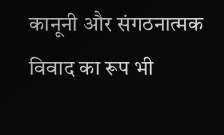कानूनी और संगठनात्मक विवाद का रूप भी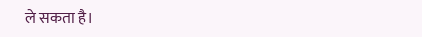ले सकता है।